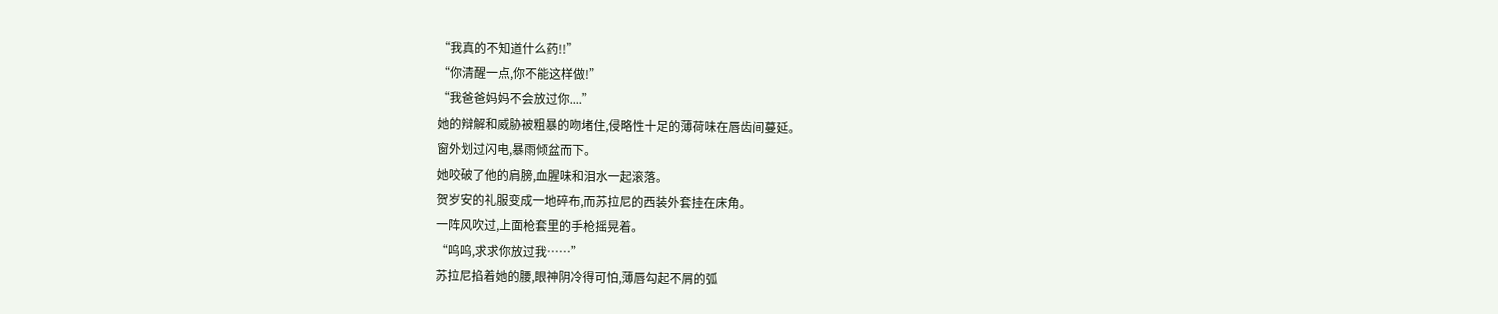“我真的不知道什么药!!”
“你清醒一点,你不能这样做!”
“我爸爸妈妈不会放过你....”
她的辩解和威胁被粗暴的吻堵住,侵略性十足的薄荷味在唇齿间蔓延。
窗外划过闪电,暴雨倾盆而下。
她咬破了他的肩膀,血腥味和泪水一起滚落。
贺岁安的礼服变成一地碎布,而苏拉尼的西装外套挂在床角。
一阵风吹过,上面枪套里的手枪摇晃着。
“呜呜,求求你放过我……”
苏拉尼掐着她的腰,眼神阴冷得可怕,薄唇勾起不屑的弧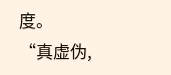度。
“真虚伪,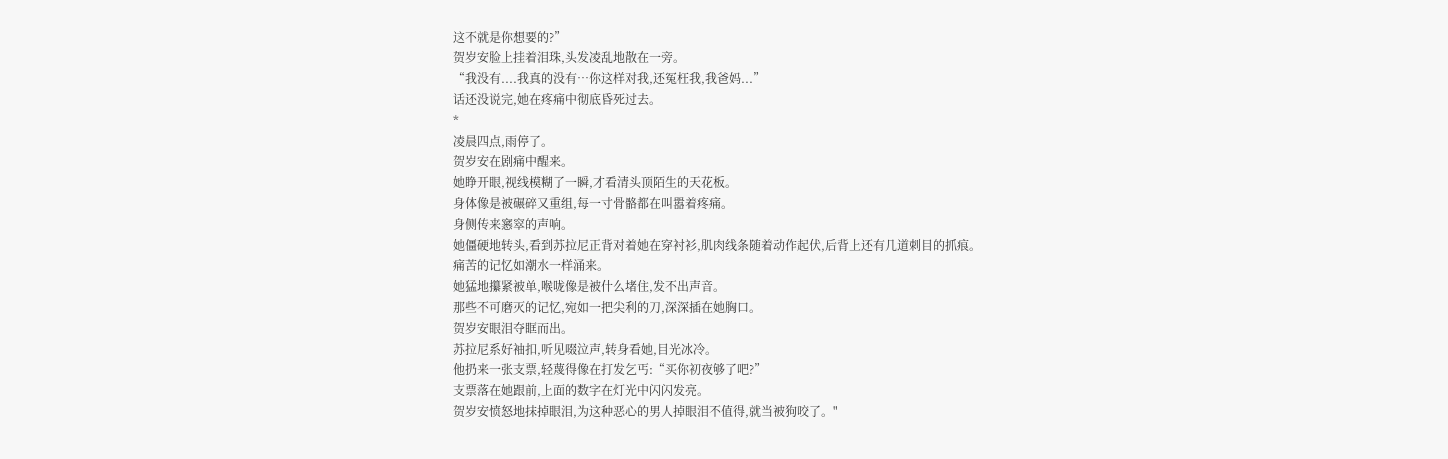这不就是你想要的?”
贺岁安脸上挂着泪珠,头发凌乱地散在一旁。
“我没有....我真的没有…你这样对我,还冤枉我,我爸妈...”
话还没说完,她在疼痛中彻底昏死过去。
*
凌晨四点,雨停了。
贺岁安在剧痛中醒来。
她睁开眼,视线模糊了一瞬,才看清头顶陌生的天花板。
身体像是被碾碎又重组,每一寸骨骼都在叫嚣着疼痛。
身侧传来窸窣的声响。
她僵硬地转头,看到苏拉尼正背对着她在穿衬衫,肌肉线条随着动作起伏,后背上还有几道刺目的抓痕。
痛苦的记忆如潮水一样涌来。
她猛地攥紧被单,喉咙像是被什么堵住,发不出声音。
那些不可磨灭的记忆,宛如一把尖利的刀,深深插在她胸口。
贺岁安眼泪夺眶而出。
苏拉尼系好袖扣,听见啜泣声,转身看她,目光冰冷。
他扔来一张支票,轻蔑得像在打发乞丐:“买你初夜够了吧?”
支票落在她跟前,上面的数字在灯光中闪闪发亮。
贺岁安愤怒地抹掉眼泪,为这种恶心的男人掉眼泪不值得,就当被狗咬了。"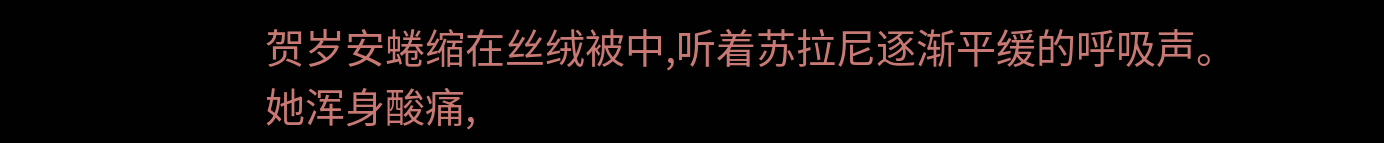贺岁安蜷缩在丝绒被中,听着苏拉尼逐渐平缓的呼吸声。
她浑身酸痛,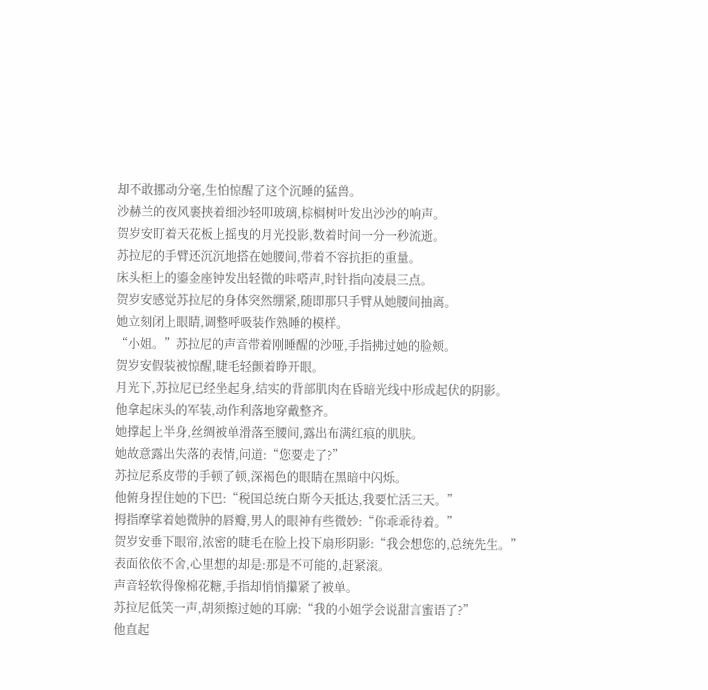却不敢挪动分毫,生怕惊醒了这个沉睡的猛兽。
沙赫兰的夜风裹挟着细沙轻叩玻璃,棕榈树叶发出沙沙的响声。
贺岁安盯着天花板上摇曳的月光投影,数着时间一分一秒流逝。
苏拉尼的手臂还沉沉地搭在她腰间,带着不容抗拒的重量。
床头柜上的鎏金座钟发出轻微的咔嗒声,时针指向凌晨三点。
贺岁安感觉苏拉尼的身体突然绷紧,随即那只手臂从她腰间抽离。
她立刻闭上眼睛,调整呼吸装作熟睡的模样。
“小姐。”苏拉尼的声音带着刚睡醒的沙哑,手指拂过她的脸颊。
贺岁安假装被惊醒,睫毛轻颤着睁开眼。
月光下,苏拉尼已经坐起身,结实的背部肌肉在昏暗光线中形成起伏的阴影。
他拿起床头的军装,动作利落地穿戴整齐。
她撑起上半身,丝绸被单滑落至腰间,露出布满红痕的肌肤。
她故意露出失落的表情,问道:“您要走了?”
苏拉尼系皮带的手顿了顿,深褐色的眼睛在黑暗中闪烁。
他俯身捏住她的下巴:“税国总统白斯今天抵达,我要忙活三天。”
拇指摩挲着她微肿的唇瓣,男人的眼神有些微妙:“你乖乖待着。”
贺岁安垂下眼帘,浓密的睫毛在脸上投下扇形阴影:“我会想您的,总统先生。”
表面依依不舍,心里想的却是:那是不可能的,赶紧滚。
声音轻软得像棉花糖,手指却悄悄攥紧了被单。
苏拉尼低笑一声,胡须擦过她的耳廓:“我的小姐学会说甜言蜜语了?”
他直起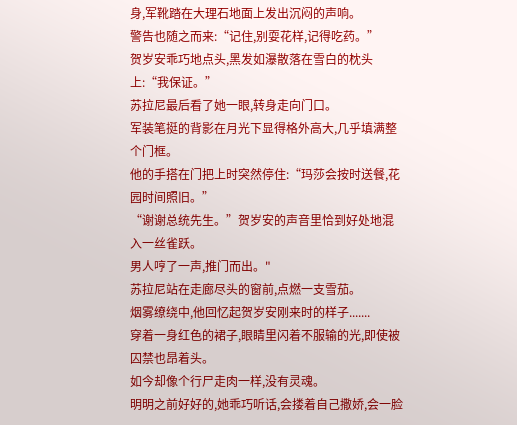身,军靴踏在大理石地面上发出沉闷的声响。
警告也随之而来:“记住,别耍花样,记得吃药。”
贺岁安乖巧地点头,黑发如瀑散落在雪白的枕头上:“我保证。”
苏拉尼最后看了她一眼,转身走向门口。
军装笔挺的背影在月光下显得格外高大,几乎填满整个门框。
他的手搭在门把上时突然停住:“玛莎会按时送餐,花园时间照旧。”
“谢谢总统先生。”贺岁安的声音里恰到好处地混入一丝雀跃。
男人哼了一声,推门而出。"
苏拉尼站在走廊尽头的窗前,点燃一支雪茄。
烟雾缭绕中,他回忆起贺岁安刚来时的样子.......
穿着一身红色的裙子,眼睛里闪着不服输的光,即使被囚禁也昂着头。
如今却像个行尸走肉一样,没有灵魂。
明明之前好好的,她乖巧听话,会搂着自己撒娇,会一脸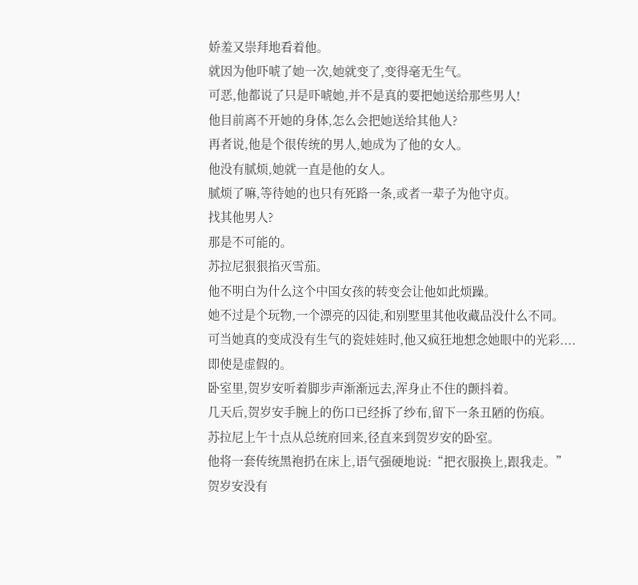娇羞又崇拜地看着他。
就因为他吓唬了她一次,她就变了,变得毫无生气。
可恶,他都说了只是吓唬她,并不是真的要把她送给那些男人!
他目前离不开她的身体,怎么会把她送给其他人?
再者说,他是个很传统的男人,她成为了他的女人。
他没有腻烦,她就一直是他的女人。
腻烦了嘛,等待她的也只有死路一条,或者一辈子为他守贞。
找其他男人?
那是不可能的。
苏拉尼狠狠掐灭雪茄。
他不明白为什么这个中国女孩的转变会让他如此烦躁。
她不过是个玩物,一个漂亮的囚徒,和别墅里其他收藏品没什么不同。
可当她真的变成没有生气的瓷娃娃时,他又疯狂地想念她眼中的光彩....
即使是虚假的。
卧室里,贺岁安听着脚步声渐渐远去,浑身止不住的颤抖着。
几天后,贺岁安手腕上的伤口已经拆了纱布,留下一条丑陋的伤痕。
苏拉尼上午十点从总统府回来,径直来到贺岁安的卧室。
他将一套传统黑袍扔在床上,语气强硬地说:“把衣服换上,跟我走。”
贺岁安没有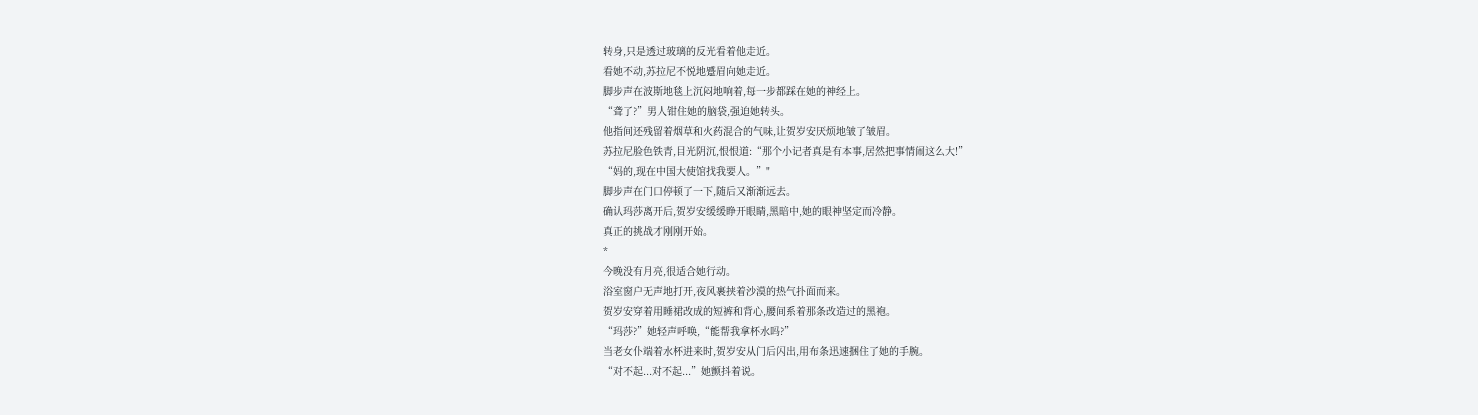转身,只是透过玻璃的反光看着他走近。
看她不动,苏拉尼不悦地蹙眉向她走近。
脚步声在波斯地毯上沉闷地响着,每一步都踩在她的神经上。
“聋了?”男人钳住她的脑袋,强迫她转头。
他指间还残留着烟草和火药混合的气味,让贺岁安厌烦地皱了皱眉。
苏拉尼脸色铁青,目光阴沉,恨恨道:“那个小记者真是有本事,居然把事情闹这么大!”
“妈的,现在中国大使馆找我要人。”"
脚步声在门口停顿了一下,随后又渐渐远去。
确认玛莎离开后,贺岁安缓缓睁开眼睛,黑暗中,她的眼神坚定而冷静。
真正的挑战才刚刚开始。
*
今晚没有月亮,很适合她行动。
浴室窗户无声地打开,夜风裹挟着沙漠的热气扑面而来。
贺岁安穿着用睡裙改成的短裤和背心,腰间系着那条改造过的黑袍。
“玛莎?”她轻声呼唤,“能帮我拿杯水吗?”
当老女仆端着水杯进来时,贺岁安从门后闪出,用布条迅速捆住了她的手腕。
“对不起...对不起...”她颤抖着说。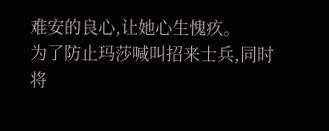难安的良心,让她心生愧疚。
为了防止玛莎喊叫招来士兵,同时将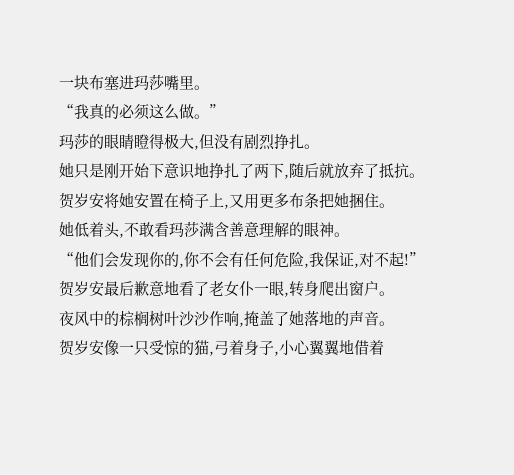一块布塞进玛莎嘴里。
“我真的必须这么做。”
玛莎的眼睛瞪得极大,但没有剧烈挣扎。
她只是刚开始下意识地挣扎了两下,随后就放弃了抵抗。
贺岁安将她安置在椅子上,又用更多布条把她捆住。
她低着头,不敢看玛莎满含善意理解的眼神。
“他们会发现你的,你不会有任何危险,我保证,对不起!”
贺岁安最后歉意地看了老女仆一眼,转身爬出窗户。
夜风中的棕榈树叶沙沙作响,掩盖了她落地的声音。
贺岁安像一只受惊的猫,弓着身子,小心翼翼地借着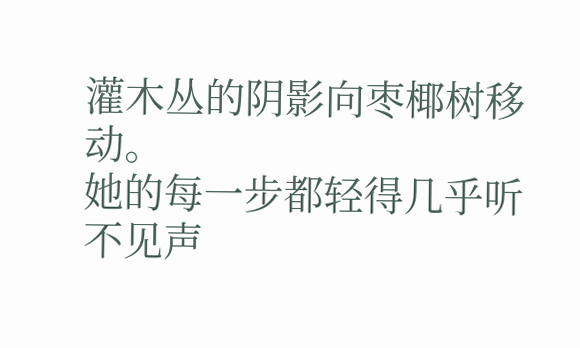灌木丛的阴影向枣椰树移动。
她的每一步都轻得几乎听不见声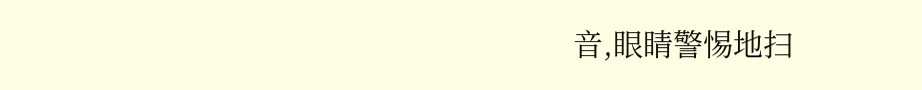音,眼睛警惕地扫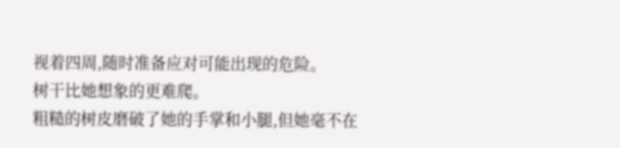视着四周,随时准备应对可能出现的危险。
树干比她想象的更难爬。
粗糙的树皮磨破了她的手掌和小腿,但她毫不在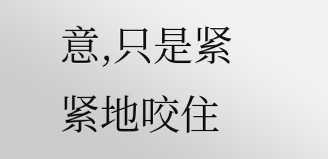意,只是紧紧地咬住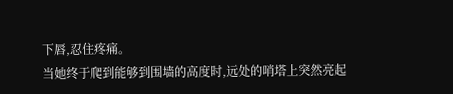下唇,忍住疼痛。
当她终于爬到能够到围墙的高度时,远处的哨塔上突然亮起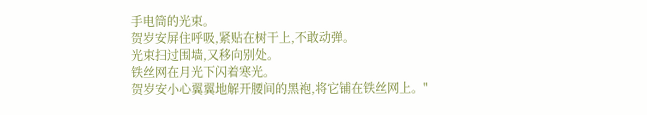手电筒的光束。
贺岁安屏住呼吸,紧贴在树干上,不敢动弹。
光束扫过围墙,又移向别处。
铁丝网在月光下闪着寒光。
贺岁安小心翼翼地解开腰间的黑袍,将它铺在铁丝网上。"